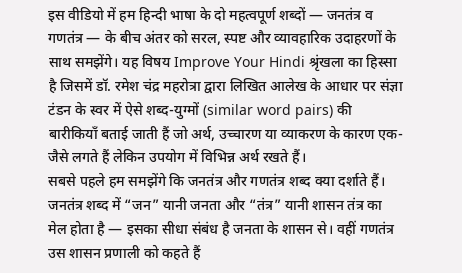इस वीडियो में हम हिन्दी भाषा के दो महत्वपूर्ण शब्दों — जनतंत्र व गणतंत्र — के बीच अंतर को सरल, स्पष्ट और व्यावहारिक उदाहरणों के साथ समझेंगे। यह विषय Improve Your Hindi श्रृंखला का हिस्सा है जिसमें डॉ. रमेश चंद्र महरोत्रा द्वारा लिखित आलेख के आधार पर संज्ञा टंडन के स्वर में ऐसे शब्द-युग्मों (similar word pairs) की बारीकियाँ बताई जाती हैं जो अर्थ, उच्चारण या व्याकरण के कारण एक-जैसे लगते हैं लेकिन उपयोग में विभिन्न अर्थ रखते हैं।
सबसे पहले हम समझेंगे कि जनतंत्र और गणतंत्र शब्द क्या दर्शाते हैं। जनतंत्र शब्द में “जन” यानी जनता और “तंत्र” यानी शासन तंत्र का मेल होता है — इसका सीधा संबंध है जनता के शासन से। वहीं गणतंत्र उस शासन प्रणाली को कहते हैं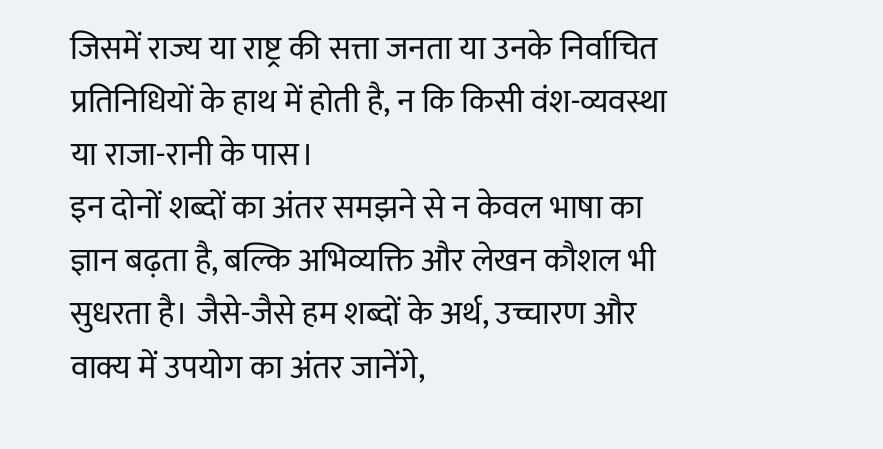जिसमें राज्य या राष्ट्र की सत्ता जनता या उनके निर्वाचित प्रतिनिधियों के हाथ में होती है, न कि किसी वंश-व्यवस्था या राजा-रानी के पास।
इन दोनों शब्दों का अंतर समझने से न केवल भाषा का ज्ञान बढ़ता है, बल्कि अभिव्यक्ति और लेखन कौशल भी सुधरता है। जैसे-जैसे हम शब्दों के अर्थ, उच्चारण और वाक्य में उपयोग का अंतर जानेंगे,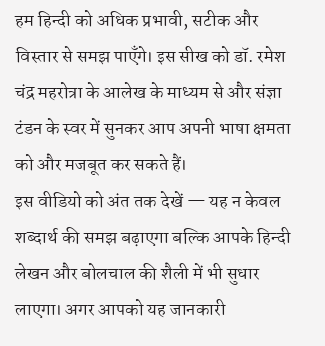हम हिन्दी को अधिक प्रभावी, सटीक और विस्तार से समझ पाएँगे। इस सीख को डॉ. रमेश चंद्र महरोत्रा के आलेख के माध्यम से और संज्ञा टंडन के स्वर में सुनकर आप अपनी भाषा क्षमता को और मजबूत कर सकते हैं।
इस वीडियो को अंत तक देखें — यह न केवल शब्दार्थ की समझ बढ़ाएगा बल्कि आपके हिन्दी लेखन और बोलचाल की शैली में भी सुधार लाएगा। अगर आपको यह जानकारी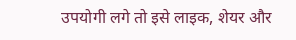उपयोगी लगे तो इसे लाइक, शेयर और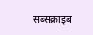सब्सक्राइब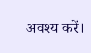अवश्य करें।